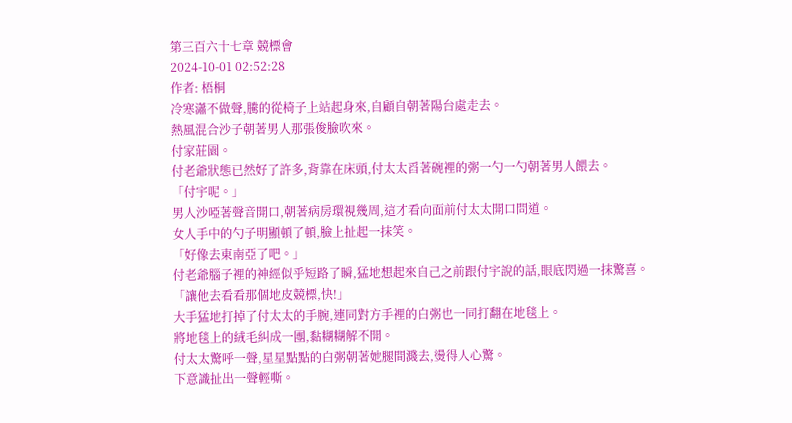第三百六十七章 競標會
2024-10-01 02:52:28
作者: 梧桐
冷寒瀟不做聲,騰的從椅子上站起身來,自顧自朝著陽台處走去。
熱風混合沙子朝著男人那張俊臉吹來。
付家莊園。
付老爺狀態已然好了許多,背靠在床頭,付太太舀著碗裡的粥一勺一勺朝著男人餵去。
「付宇呢。」
男人沙啞著聲音開口,朝著病房環視幾周,這才看向面前付太太開口問道。
女人手中的勺子明顯頓了頓,臉上扯起一抹笑。
「好像去東南亞了吧。」
付老爺腦子裡的神經似乎短路了瞬,猛地想起來自己之前跟付宇說的話,眼底閃過一抹驚喜。
「讓他去看看那個地皮競標,快!」
大手猛地打掉了付太太的手腕,連同對方手裡的白粥也一同打翻在地毯上。
將地毯上的絨毛糾成一團,黏糊糊解不開。
付太太驚呼一聲,星星點點的白粥朝著她腿間濺去,燙得人心驚。
下意識扯出一聲輕嘶。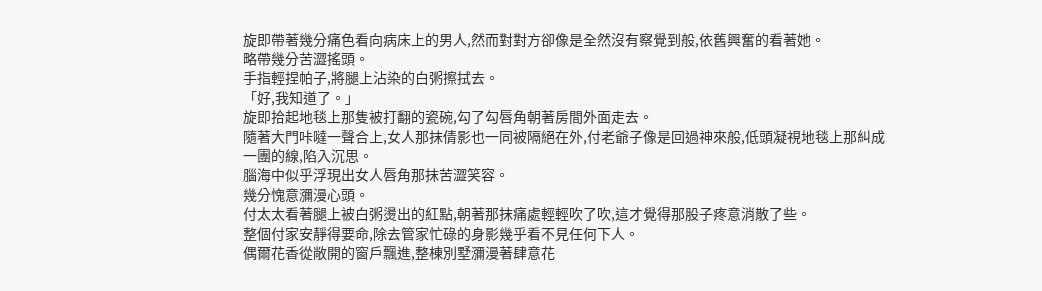旋即帶著幾分痛色看向病床上的男人,然而對對方卻像是全然沒有察覺到般,依舊興奮的看著她。
略帶幾分苦澀搖頭。
手指輕捏帕子,將腿上沾染的白粥擦拭去。
「好,我知道了。」
旋即拾起地毯上那隻被打翻的瓷碗,勾了勾唇角朝著房間外面走去。
隨著大門咔噠一聲合上,女人那抹倩影也一同被隔絕在外,付老爺子像是回過神來般,低頭凝視地毯上那糾成一團的線,陷入沉思。
腦海中似乎浮現出女人唇角那抹苦澀笑容。
幾分愧意瀰漫心頭。
付太太看著腿上被白粥燙出的紅點,朝著那抹痛處輕輕吹了吹,這才覺得那股子疼意消散了些。
整個付家安靜得要命,除去管家忙碌的身影幾乎看不見任何下人。
偶爾花香從敞開的窗戶飄進,整棟別墅瀰漫著肆意花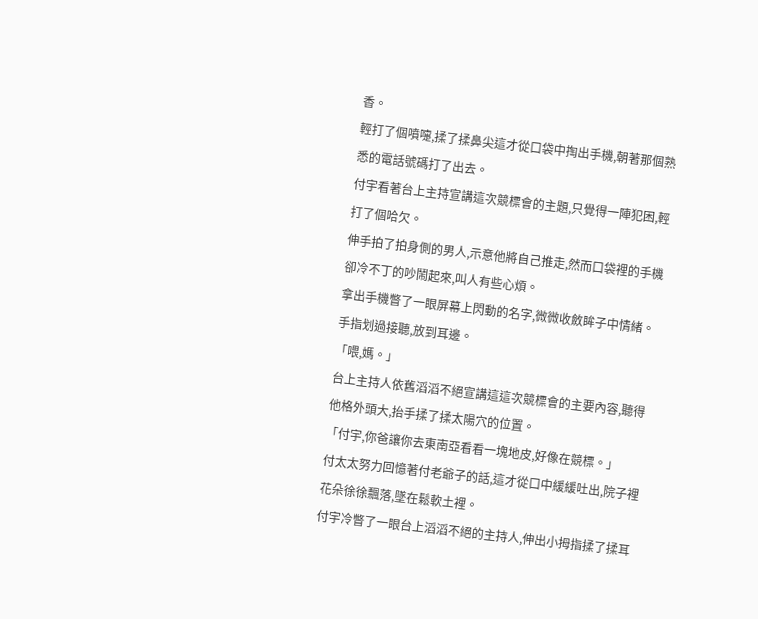香。
輕打了個噴嚏,揉了揉鼻尖這才從口袋中掏出手機,朝著那個熟悉的電話號碼打了出去。
付宇看著台上主持宣講這次競標會的主題,只覺得一陣犯困,輕打了個哈欠。
伸手拍了拍身側的男人,示意他將自己推走,然而口袋裡的手機卻冷不丁的吵鬧起來,叫人有些心煩。
拿出手機瞥了一眼屏幕上閃動的名字,微微收斂眸子中情緒。
手指划過接聽,放到耳邊。
「喂,媽。」
台上主持人依舊滔滔不絕宣講這這次競標會的主要內容,聽得他格外頭大,抬手揉了揉太陽穴的位置。
「付宇,你爸讓你去東南亞看看一塊地皮,好像在競標。」
付太太努力回憶著付老爺子的話,這才從口中緩緩吐出,院子裡花朵徐徐飄落,墜在鬆軟土裡。
付宇冷瞥了一眼台上滔滔不絕的主持人,伸出小拇指揉了揉耳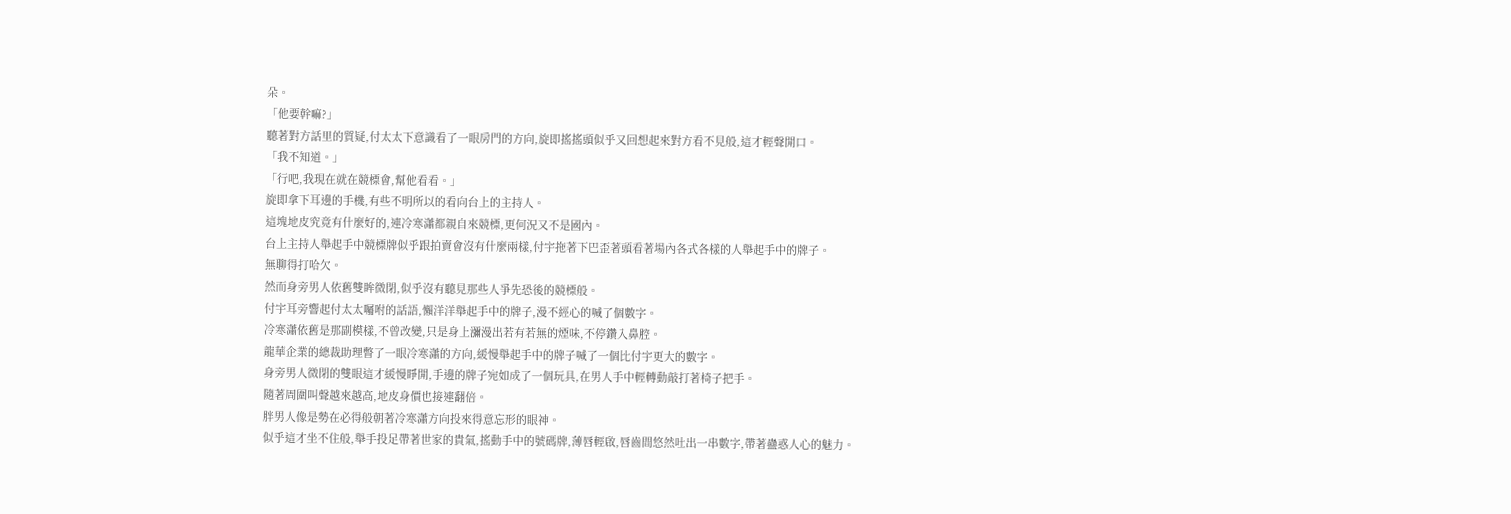朵。
「他要幹嘛?」
聽著對方話里的質疑,付太太下意識看了一眼房門的方向,旋即搖搖頭似乎又回想起來對方看不見般,這才輕聲開口。
「我不知道。」
「行吧,我現在就在競標會,幫他看看。」
旋即拿下耳邊的手機,有些不明所以的看向台上的主持人。
這塊地皮究竟有什麼好的,連冷寒瀟都親自來競標,更何況又不是國內。
台上主持人舉起手中競標牌似乎跟拍賣會沒有什麼兩樣,付宇拖著下巴歪著頭看著場內各式各樣的人舉起手中的牌子。
無聊得打哈欠。
然而身旁男人依舊雙眸微閉,似乎沒有聽見那些人爭先恐後的競標般。
付宇耳旁響起付太太囑咐的話語,懶洋洋舉起手中的牌子,漫不經心的喊了個數字。
冷寒瀟依舊是那副模樣,不曾改變,只是身上瀰漫出若有若無的煙味,不停鑽入鼻腔。
龍華企業的總裁助理瞥了一眼冷寒瀟的方向,緩慢舉起手中的牌子喊了一個比付宇更大的數字。
身旁男人微閉的雙眼這才緩慢睜開,手邊的牌子宛如成了一個玩具,在男人手中輕轉動敲打著椅子把手。
隨著周圍叫聲越來越高,地皮身價也接連翻倍。
胖男人像是勢在必得般朝著冷寒瀟方向投來得意忘形的眼神。
似乎這才坐不住般,舉手投足帶著世家的貴氣,搖動手中的號碼牌,薄唇輕啟,唇齒間悠然吐出一串數字,帶著蠱惑人心的魅力。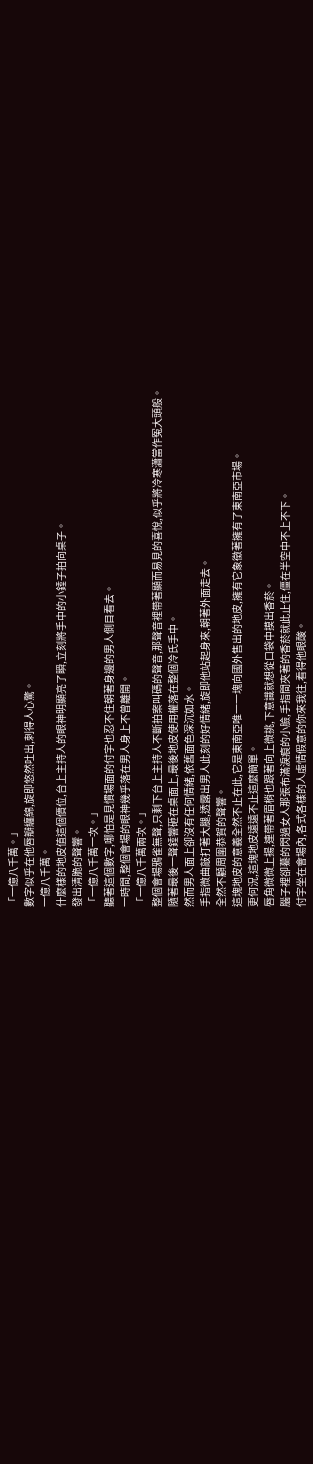「一億八千萬。」
數字似乎在他唇瓣纏綿,旋即悠然吐出,刺得人心驚。
一億八千萬。
什麼樣的地皮值這個價位,台上主持人的眼神明顯亮了瞬,立刻將手中的小錘子拍向桌子。
發出清脆的聲響。
「一億八千萬一次。」
聽著這個數字,哪怕是見慣場面的付宇也忍不住朝著身邊的男人側目看去。
一時間,整個會場的眼神幾乎落在男人身上不曾離開。
「一億八千萬兩次。」
整個會場鴉雀無聲,只剩下台上主持人不斷拍案叫碼的聲音,那聲音裡帶著顯而易見的喜悅,似乎將冷寒瀟當作冤大頭般。
隨著最後一聲錘響砸在桌面上,最後地皮使用權落在整個冷氏手中。
然而男人面上卻沒有任何情緒,依舊面色深沉如水。
手指微曲敲打著大腿,透露出男人此刻的好情緒,旋即他站起身來,朝著外面走去。
全然不顧周圍恭賀的聲響。
這塊地皮的意義全然不止在此,它是東南亞唯一一塊向國外售出的地皮,擁有它象徵著擁有了東南亞市場。
更何況,這塊地皮遠遠不止這麼簡單。
唇角微微上揚,連帶著眉梢也跟著向上微挑,下意識就想從口袋中摸出香菸。
腦子裡卻驀的閃過女人那張布滿淚痕的小臉,手指間夾著的香菸就此止住,僵在半空中不上不下。
付宇坐在會場內,各式各樣的人虛情假意的你來我往,看得他眼酸。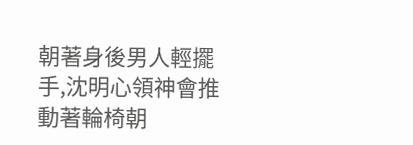朝著身後男人輕擺手,沈明心領神會推動著輪椅朝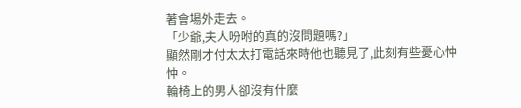著會場外走去。
「少爺,夫人吩咐的真的沒問題嗎?」
顯然剛才付太太打電話來時他也聽見了,此刻有些憂心忡忡。
輪椅上的男人卻沒有什麼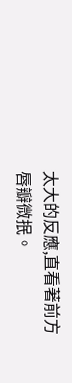太大的反應,直看著前方唇瓣微抿。